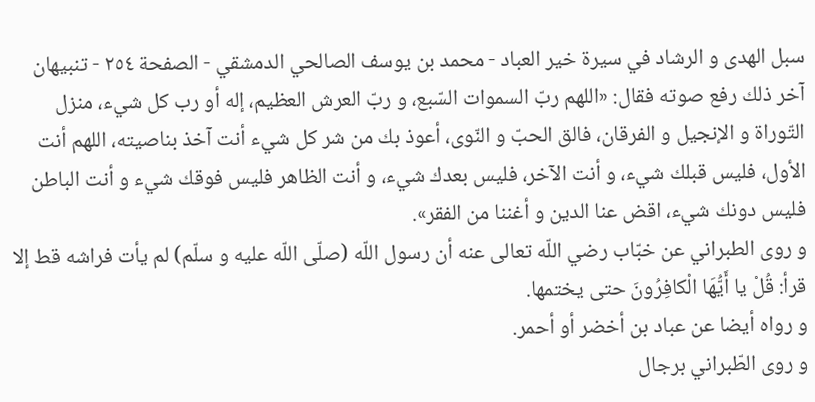سبل الهدى و الرشاد في سيرة خير العباد - محمد بن يوسف الصالحي الدمشقي - الصفحة ٢٥٤ - تنبيهان
آخر ذلك رفع صوته فقال: «اللهم ربّ السموات السّبع، و ربّ العرش العظيم، إله أو رب كل شيء، منزل التّوراة و الإنجيل و الفرقان، فالق الحبّ و النّوى، أعوذ بك من شر كل شيء أنت آخذ بناصيته، اللهم أنت الأول، فليس قبلك شيء، و أنت الآخر، فليس بعدك شيء، و أنت الظاهر فليس فوقك شيء و أنت الباطن فليس دونك شيء، اقض عنا الدين و أغننا من الفقر».
و روى الطبراني عن خبّاب رضي اللّه تعالى عنه أن رسول اللّه (صلّى اللّه عليه و سلّم) لم يأت فراشه قط إلا قرأ: قُلْ يا أَيُّهَا الْكافِرُونَ حتى يختمها.
و رواه أيضا عن عباد بن أخضر أو أحمر.
و روى الطّبراني برجال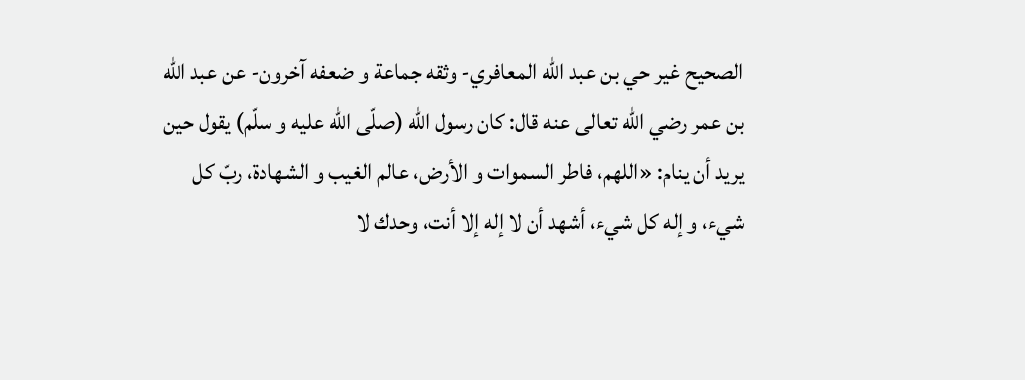الصحيح غير حي بن عبد اللّه المعافري- وثقه جماعة و ضعفه آخرون- عن عبد اللّه بن عمر رضي اللّه تعالى عنه قال: كان رسول اللّه (صلّى اللّه عليه و سلّم) يقول حين يريد أن ينام: «اللهم، فاطر السموات و الأرض، عالم الغيب و الشهادة، ربّ كل شيء، و إله كل شيء، أشهد أن لا إله إلا أنت، وحدك لا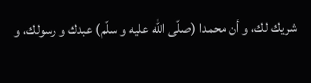شريك لك، و أن محمدا (صلّى اللّه عليه و سلّم) عبدك و رسولك، و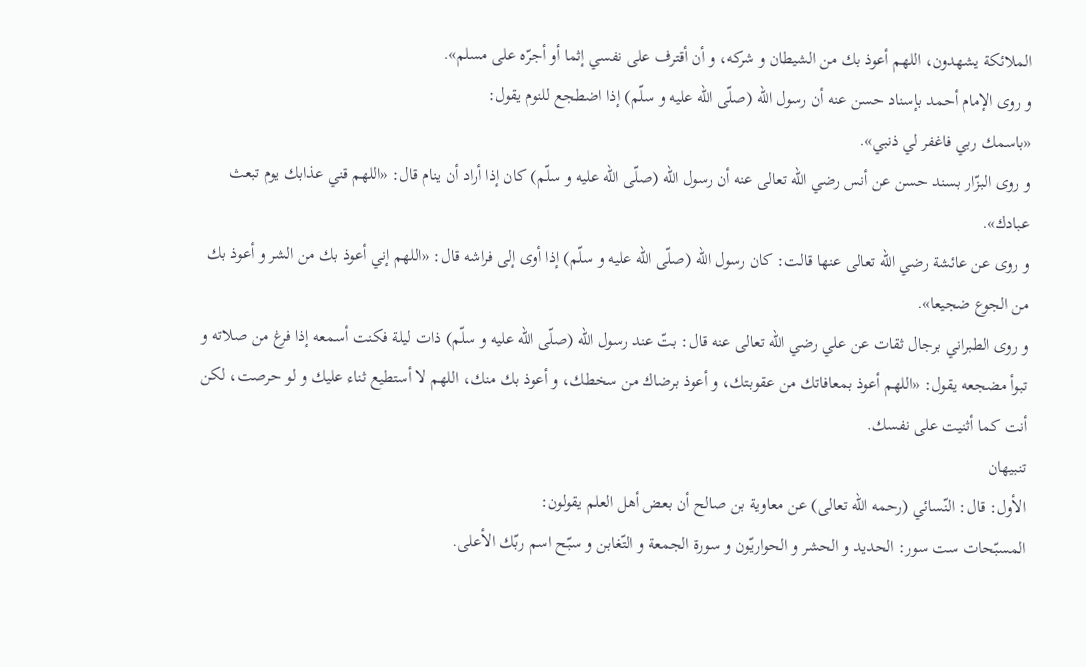الملائكة يشهدون، اللهم أعوذ بك من الشيطان و شركه، و أن أقترف على نفسي إثما أو أجرّه على مسلم».
و روى الإمام أحمد بإسناد حسن عنه أن رسول اللّه (صلّى اللّه عليه و سلّم) إذا اضطجع للنوم يقول:
«باسمك ربي فاغفر لي ذنبي».
و روى البزّار بسند حسن عن أنس رضي اللّه تعالى عنه أن رسول اللّه (صلّى اللّه عليه و سلّم) كان إذا أراد أن ينام قال: «اللهم قني عذابك يوم تبعث عبادك».
و روى عن عائشة رضي اللّه تعالى عنها قالت: كان رسول اللّه (صلّى اللّه عليه و سلّم) إذا أوى إلى فراشه قال: «اللهم إني أعوذ بك من الشر و أعوذ بك من الجوع ضجيعا».
و روى الطبراني برجال ثقات عن علي رضي اللّه تعالى عنه قال: بتّ عند رسول اللّه (صلّى اللّه عليه و سلّم) ذات ليلة فكنت أسمعه إذا فرغ من صلاته و تبوأ مضجعه يقول: «اللهم أعوذ بمعافاتك من عقوبتك، و أعوذ برضاك من سخطك، و أعوذ بك منك، اللهم لا أستطيع ثناء عليك و لو حرصت، لكن أنت كما أثنيت على نفسك.
تنبيهان
الأول: قال: النّسائي (رحمه اللّه تعالى) عن معاوية بن صالح أن بعض أهل العلم يقولون:
المسبّحات ست سور: الحديد و الحشر و الحواريّون و سورة الجمعة و التّغابن و سبّح اسم ربّك الأعلى.